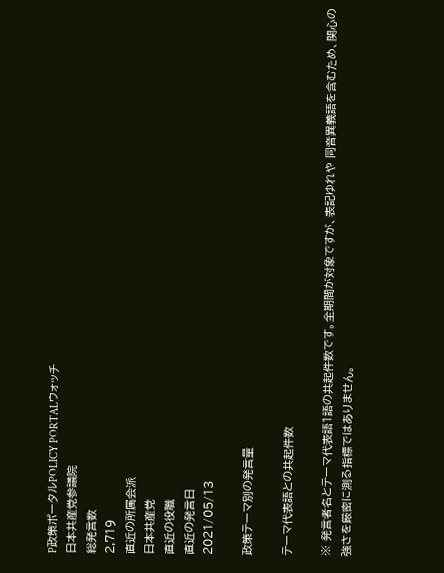P政策ポータルPOLICY PORTALウォッチ
日本共産党参議院
総発言数
2,719
直近の所属会派
日本共産党
直近の役職
直近の発言日
2021/05/13

政策テーマ別の発言量

テーマ代表語との共起件数

※ 発言者名とテーマ代表語1語の共起件数です。全期間が対象ですが、表記ゆれや 同音異義語を含むため、関心の強さを厳密に測る指標ではありません。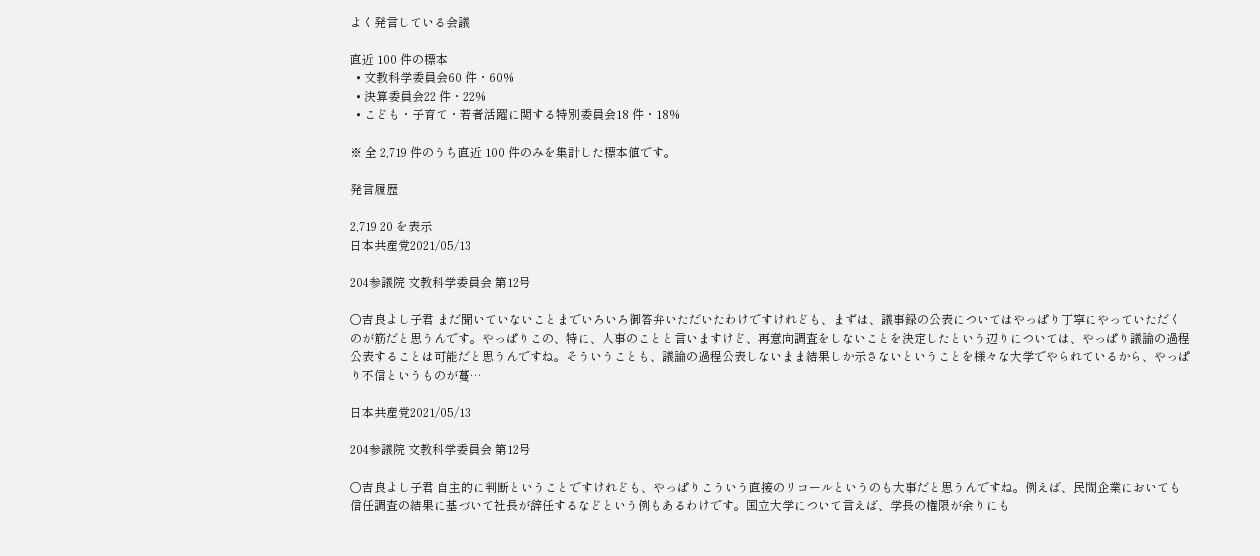よく発言している会議

直近 100 件の標本
  • 文教科学委員会60 件・60%
  • 決算委員会22 件・22%
  • こども・子育て・若者活躍に関する特別委員会18 件・18%

※ 全 2,719 件のうち直近 100 件のみを集計した標本値です。

発言履歴

2,719 20 を表示
日本共産党2021/05/13

204参議院 文教科学委員会 第12号

○吉良よし子君 まだ聞いていないことまでいろいろ御答弁いただいたわけですけれども、まずは、議事録の公表についてはやっぱり丁寧にやっていただくのが筋だと思うんです。やっぱりこの、特に、人事のことと言いますけど、再意向調査をしないことを決定したという辺りについては、やっぱり議論の過程公表することは可能だと思うんですね。そういうことも、議論の過程公表しないまま結果しか示さないということを様々な大学でやられているから、やっぱり不信というものが蔓…

日本共産党2021/05/13

204参議院 文教科学委員会 第12号

○吉良よし子君 自主的に判断ということですけれども、やっぱりこういう直接のリコールというのも大事だと思うんですね。例えば、民間企業においても信任調査の結果に基づいて社長が辞任するなどという例もあるわけです。国立大学について言えば、学長の権限が余りにも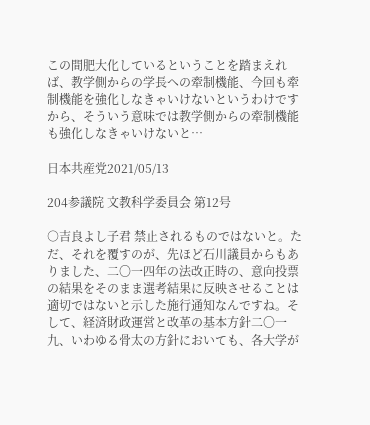この間肥大化しているということを踏まえれば、教学側からの学長への牽制機能、今回も牽制機能を強化しなきゃいけないというわけですから、そういう意味では教学側からの牽制機能も強化しなきゃいけないと…

日本共産党2021/05/13

204参議院 文教科学委員会 第12号

○吉良よし子君 禁止されるものではないと。ただ、それを覆すのが、先ほど石川議員からもありました、二〇一四年の法改正時の、意向投票の結果をそのまま選考結果に反映させることは適切ではないと示した施行通知なんですね。そして、経済財政運営と改革の基本方針二〇一九、いわゆる骨太の方針においても、各大学が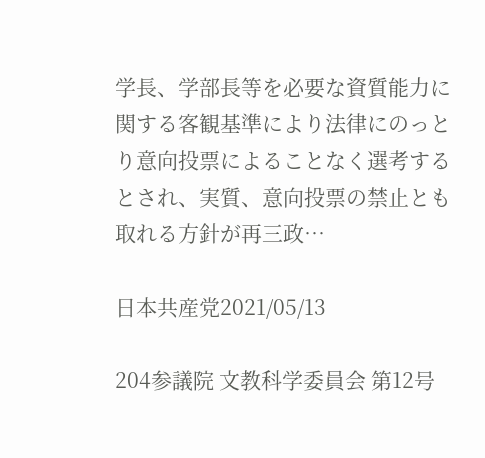学長、学部長等を必要な資質能力に関する客観基準により法律にのっとり意向投票によることなく選考するとされ、実質、意向投票の禁止とも取れる方針が再三政…

日本共産党2021/05/13

204参議院 文教科学委員会 第12号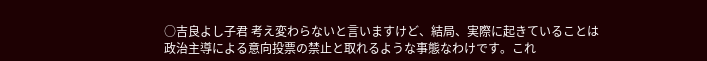○吉良よし子君 考え変わらないと言いますけど、結局、実際に起きていることは政治主導による意向投票の禁止と取れるような事態なわけです。これ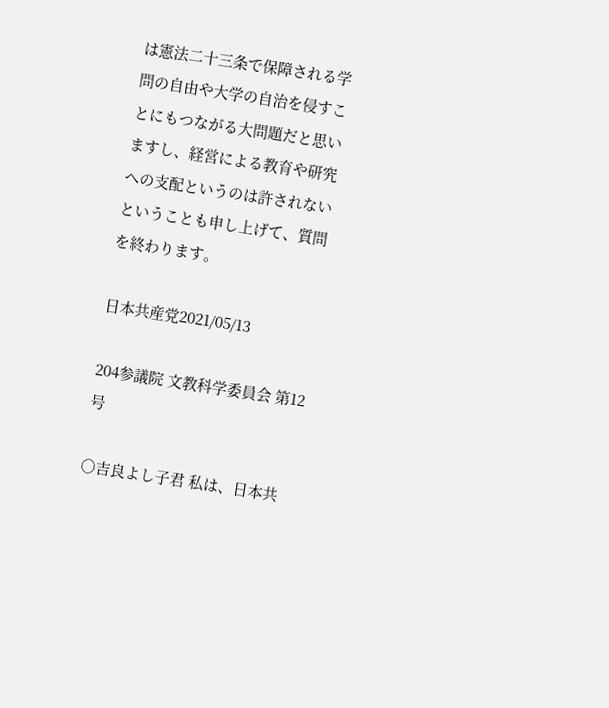は憲法二十三条で保障される学問の自由や大学の自治を侵すことにもつながる大問題だと思いますし、経営による教育や研究への支配というのは許されないということも申し上げて、質問を終わります。

日本共産党2021/05/13

204参議院 文教科学委員会 第12号

○吉良よし子君 私は、日本共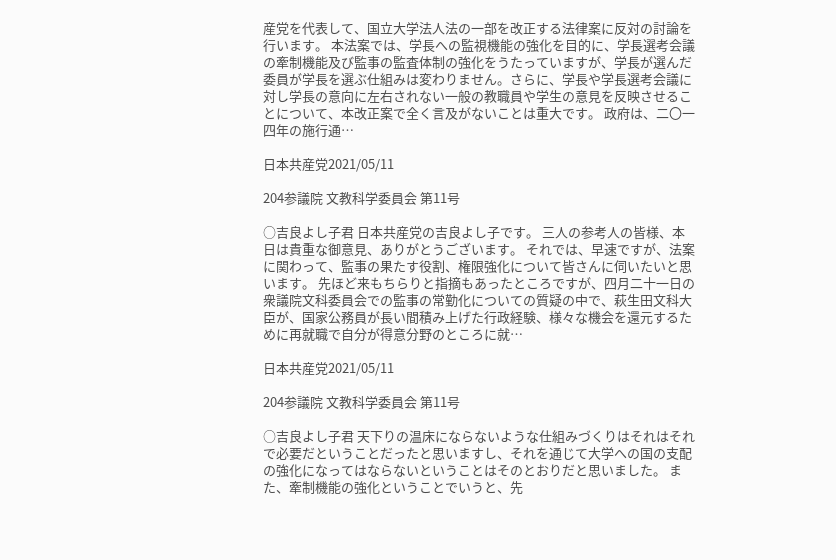産党を代表して、国立大学法人法の一部を改正する法律案に反対の討論を行います。 本法案では、学長への監視機能の強化を目的に、学長選考会議の牽制機能及び監事の監査体制の強化をうたっていますが、学長が選んだ委員が学長を選ぶ仕組みは変わりません。さらに、学長や学長選考会議に対し学長の意向に左右されない一般の教職員や学生の意見を反映させることについて、本改正案で全く言及がないことは重大です。 政府は、二〇一四年の施行通…

日本共産党2021/05/11

204参議院 文教科学委員会 第11号

○吉良よし子君 日本共産党の吉良よし子です。 三人の参考人の皆様、本日は貴重な御意見、ありがとうございます。 それでは、早速ですが、法案に関わって、監事の果たす役割、権限強化について皆さんに伺いたいと思います。 先ほど来もちらりと指摘もあったところですが、四月二十一日の衆議院文科委員会での監事の常勤化についての質疑の中で、萩生田文科大臣が、国家公務員が長い間積み上げた行政経験、様々な機会を還元するために再就職で自分が得意分野のところに就…

日本共産党2021/05/11

204参議院 文教科学委員会 第11号

○吉良よし子君 天下りの温床にならないような仕組みづくりはそれはそれで必要だということだったと思いますし、それを通じて大学への国の支配の強化になってはならないということはそのとおりだと思いました。 また、牽制機能の強化ということでいうと、先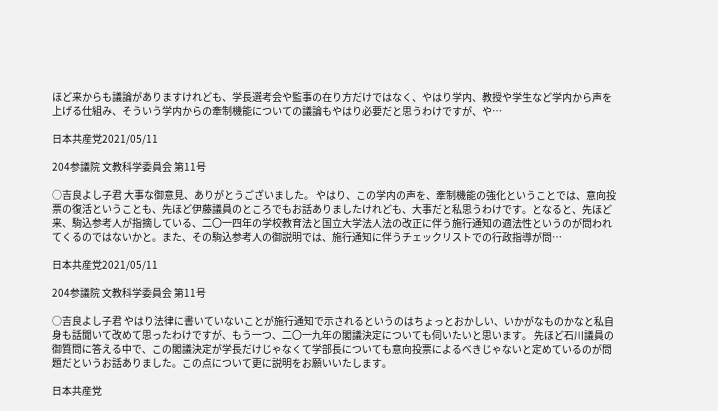ほど来からも議論がありますけれども、学長選考会や監事の在り方だけではなく、やはり学内、教授や学生など学内から声を上げる仕組み、そういう学内からの牽制機能についての議論もやはり必要だと思うわけですが、や…

日本共産党2021/05/11

204参議院 文教科学委員会 第11号

○吉良よし子君 大事な御意見、ありがとうございました。 やはり、この学内の声を、牽制機能の強化ということでは、意向投票の復活ということも、先ほど伊藤議員のところでもお話ありましたけれども、大事だと私思うわけです。となると、先ほど来、駒込参考人が指摘している、二〇一四年の学校教育法と国立大学法人法の改正に伴う施行通知の適法性というのが問われてくるのではないかと。また、その駒込参考人の御説明では、施行通知に伴うチェックリストでの行政指導が問…

日本共産党2021/05/11

204参議院 文教科学委員会 第11号

○吉良よし子君 やはり法律に書いていないことが施行通知で示されるというのはちょっとおかしい、いかがなものかなと私自身も話聞いて改めて思ったわけですが、もう一つ、二〇一九年の閣議決定についても伺いたいと思います。 先ほど石川議員の御質問に答える中で、この閣議決定が学長だけじゃなくて学部長についても意向投票によるべきじゃないと定めているのが問題だというお話ありました。この点について更に説明をお願いいたします。

日本共産党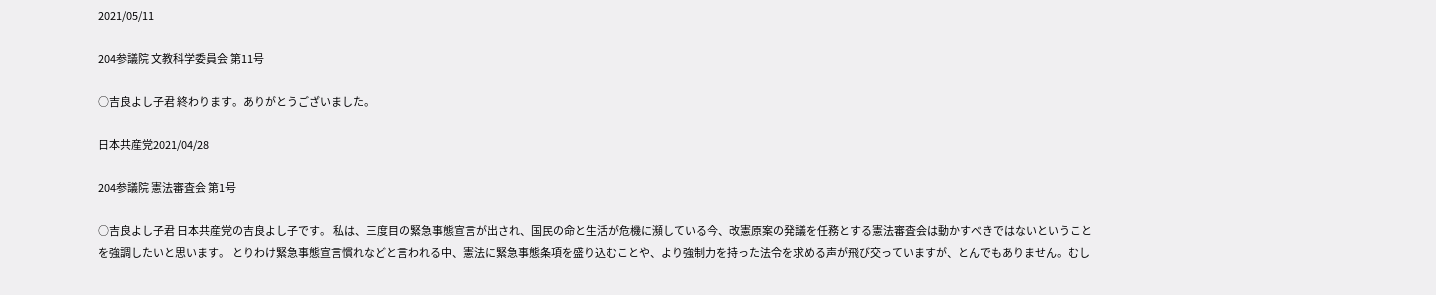2021/05/11

204参議院 文教科学委員会 第11号

○吉良よし子君 終わります。ありがとうございました。

日本共産党2021/04/28

204参議院 憲法審査会 第1号

○吉良よし子君 日本共産党の吉良よし子です。 私は、三度目の緊急事態宣言が出され、国民の命と生活が危機に瀕している今、改憲原案の発議を任務とする憲法審査会は動かすべきではないということを強調したいと思います。 とりわけ緊急事態宣言慣れなどと言われる中、憲法に緊急事態条項を盛り込むことや、より強制力を持った法令を求める声が飛び交っていますが、とんでもありません。むし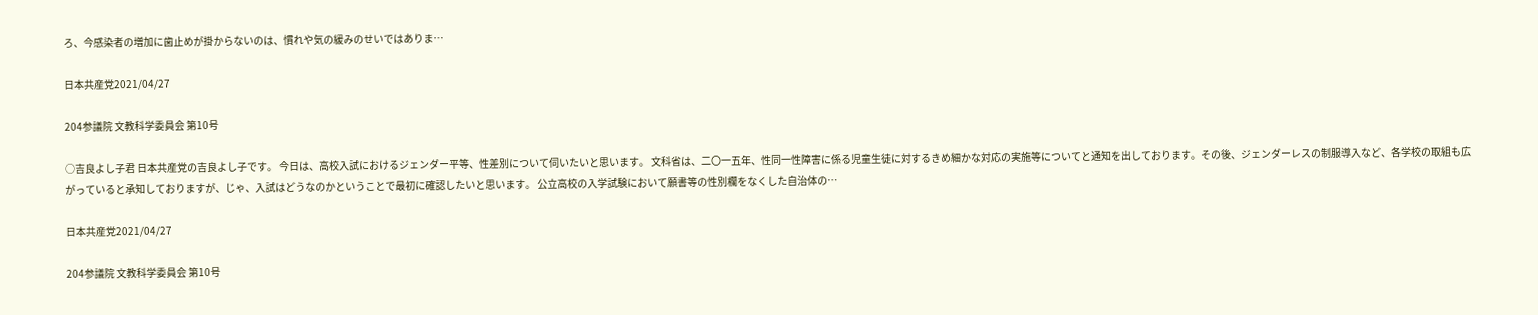ろ、今感染者の増加に歯止めが掛からないのは、慣れや気の緩みのせいではありま…

日本共産党2021/04/27

204参議院 文教科学委員会 第10号

○吉良よし子君 日本共産党の吉良よし子です。 今日は、高校入試におけるジェンダー平等、性差別について伺いたいと思います。 文科省は、二〇一五年、性同一性障害に係る児童生徒に対するきめ細かな対応の実施等についてと通知を出しております。その後、ジェンダーレスの制服導入など、各学校の取組も広がっていると承知しておりますが、じゃ、入試はどうなのかということで最初に確認したいと思います。 公立高校の入学試験において願書等の性別欄をなくした自治体の…

日本共産党2021/04/27

204参議院 文教科学委員会 第10号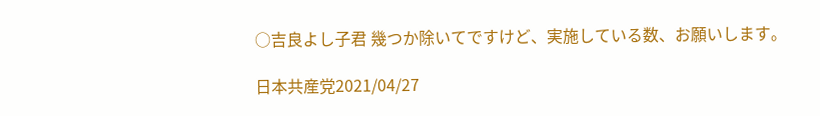○吉良よし子君 幾つか除いてですけど、実施している数、お願いします。

日本共産党2021/04/27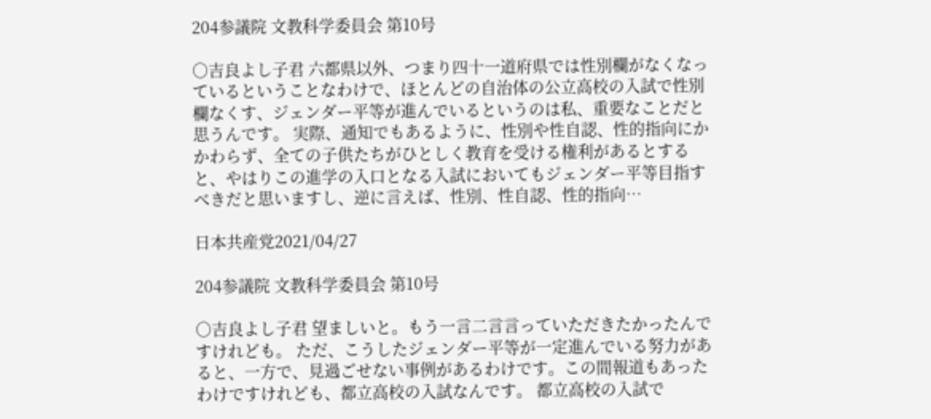204参議院 文教科学委員会 第10号

○吉良よし子君 六都県以外、つまり四十一道府県では性別欄がなくなっているということなわけで、ほとんどの自治体の公立高校の入試で性別欄なくす、ジェンダー平等が進んでいるというのは私、重要なことだと思うんです。 実際、通知でもあるように、性別や性自認、性的指向にかかわらず、全ての子供たちがひとしく教育を受ける権利があるとすると、やはりこの進学の入口となる入試においてもジェンダー平等目指すべきだと思いますし、逆に言えば、性別、性自認、性的指向…

日本共産党2021/04/27

204参議院 文教科学委員会 第10号

○吉良よし子君 望ましいと。もう一言二言言っていただきたかったんですけれども。 ただ、こうしたジェンダー平等が一定進んでいる努力があると、一方で、見過ごせない事例があるわけです。この間報道もあったわけですけれども、都立高校の入試なんです。 都立高校の入試で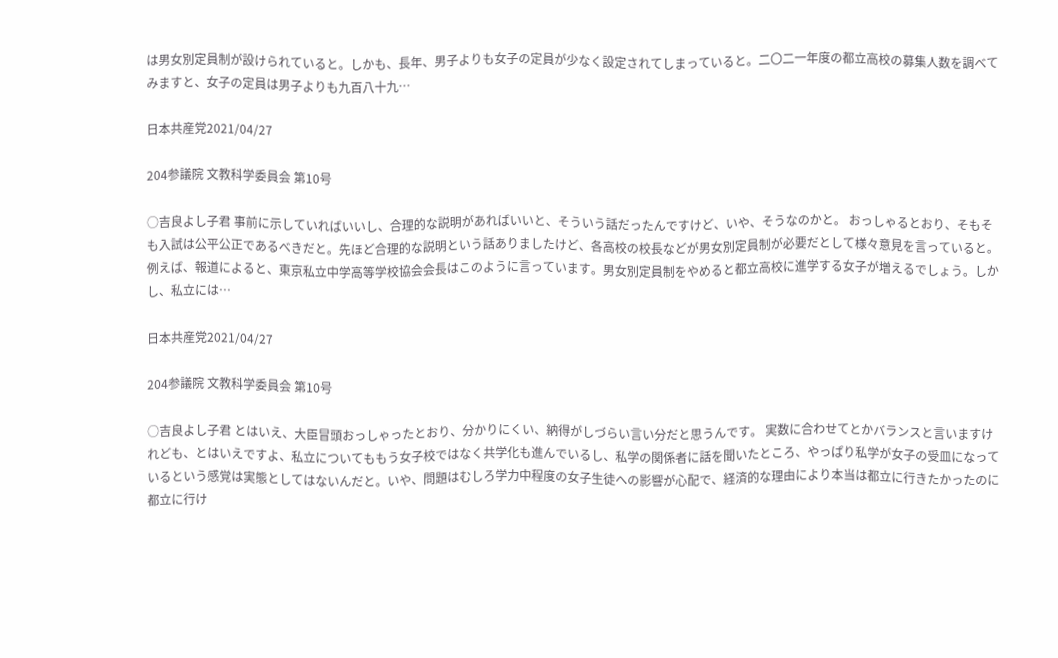は男女別定員制が設けられていると。しかも、長年、男子よりも女子の定員が少なく設定されてしまっていると。二〇二一年度の都立高校の募集人数を調べてみますと、女子の定員は男子よりも九百八十九…

日本共産党2021/04/27

204参議院 文教科学委員会 第10号

○吉良よし子君 事前に示していればいいし、合理的な説明があればいいと、そういう話だったんですけど、いや、そうなのかと。 おっしゃるとおり、そもそも入試は公平公正であるべきだと。先ほど合理的な説明という話ありましたけど、各高校の校長などが男女別定員制が必要だとして様々意見を言っていると。例えば、報道によると、東京私立中学高等学校協会会長はこのように言っています。男女別定員制をやめると都立高校に進学する女子が増えるでしょう。しかし、私立には…

日本共産党2021/04/27

204参議院 文教科学委員会 第10号

○吉良よし子君 とはいえ、大臣冒頭おっしゃったとおり、分かりにくい、納得がしづらい言い分だと思うんです。 実数に合わせてとかバランスと言いますけれども、とはいえですよ、私立についてももう女子校ではなく共学化も進んでいるし、私学の関係者に話を聞いたところ、やっぱり私学が女子の受皿になっているという感覚は実態としてはないんだと。いや、問題はむしろ学力中程度の女子生徒への影響が心配で、経済的な理由により本当は都立に行きたかったのに都立に行け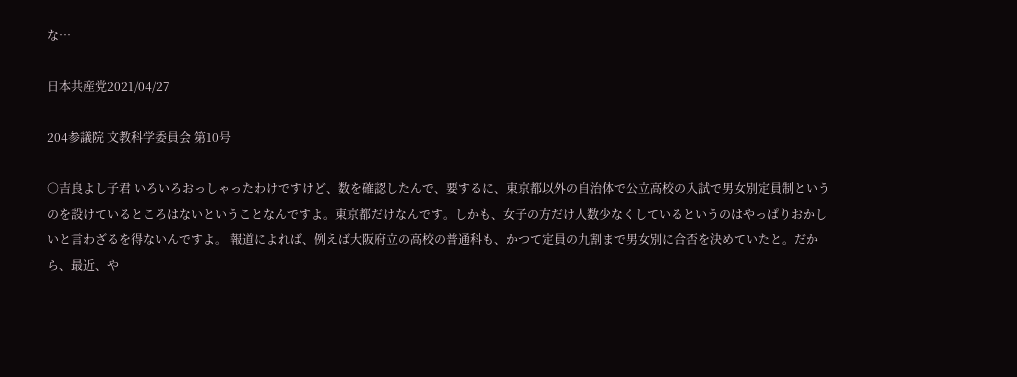な…

日本共産党2021/04/27

204参議院 文教科学委員会 第10号

○吉良よし子君 いろいろおっしゃったわけですけど、数を確認したんで、要するに、東京都以外の自治体で公立高校の入試で男女別定員制というのを設けているところはないということなんですよ。東京都だけなんです。しかも、女子の方だけ人数少なくしているというのはやっぱりおかしいと言わざるを得ないんですよ。 報道によれば、例えば大阪府立の高校の普通科も、かつて定員の九割まで男女別に合否を決めていたと。だから、最近、や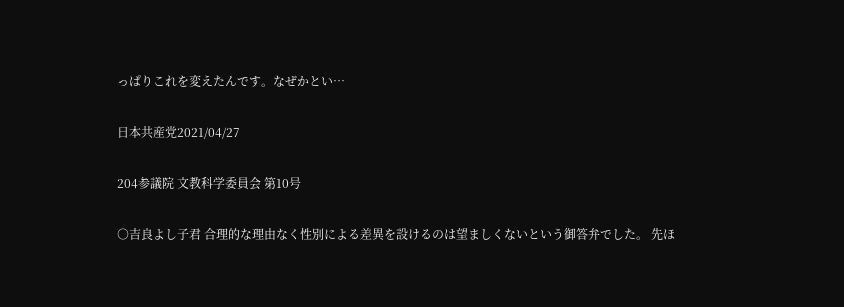っぱりこれを変えたんです。なぜかとい…

日本共産党2021/04/27

204参議院 文教科学委員会 第10号

○吉良よし子君 合理的な理由なく性別による差異を設けるのは望ましくないという御答弁でした。 先ほ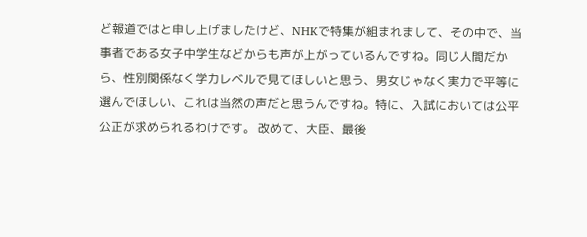ど報道ではと申し上げましたけど、NHKで特集が組まれまして、その中で、当事者である女子中学生などからも声が上がっているんですね。同じ人間だから、性別関係なく学力レベルで見てほしいと思う、男女じゃなく実力で平等に選んでほしい、これは当然の声だと思うんですね。特に、入試においては公平公正が求められるわけです。 改めて、大臣、最後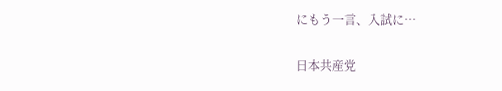にもう一言、入試に…

日本共産党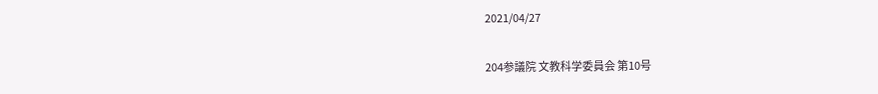2021/04/27

204参議院 文教科学委員会 第10号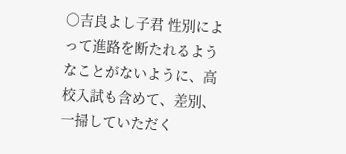○吉良よし子君 性別によって進路を断たれるようなことがないように、高校入試も含めて、差別、一掃していただく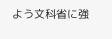よう文科省に強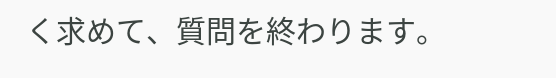く求めて、質問を終わります。